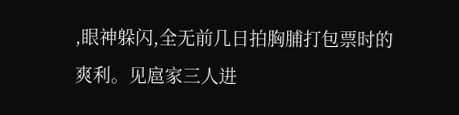,眼神躲闪,全无前几日拍胸脯打包票时的爽利。见扈家三人进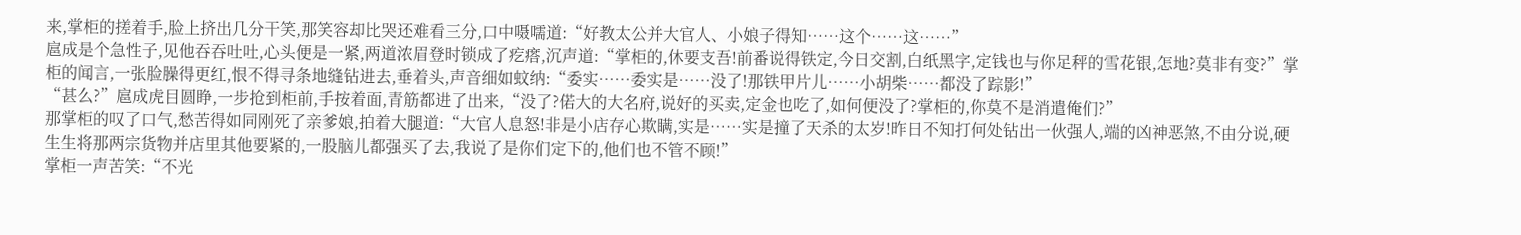来,掌柜的搓着手,脸上挤出几分干笑,那笑容却比哭还难看三分,口中嗫嚅道:“好教太公并大官人、小娘子得知……这个……这……”
扈成是个急性子,见他吞吞吐吐,心头便是一紧,两道浓眉登时锁成了疙瘩,沉声道:“掌柜的,休要支吾!前番说得铁定,今日交割,白纸黑字,定钱也与你足秤的雪花银,怎地?莫非有变?”掌柜的闻言,一张脸臊得更红,恨不得寻条地缝钻进去,垂着头,声音细如蚊纳:“委实……委实是……没了!那铁甲片儿……小胡柴……都没了踪影!”
“甚么?”扈成虎目圆睁,一步抢到柜前,手按着面,青筋都进了出来,“没了?偌大的大名府,说好的买卖,定金也吃了,如何便没了?掌柜的,你莫不是消遣俺们?”
那掌柜的叹了口气,愁苦得如同刚死了亲爹娘,拍着大腿道:“大官人息怒!非是小店存心欺瞒,实是……实是撞了天杀的太岁!昨日不知打何处钻出一伙强人,端的凶神恶煞,不由分说,硬生生将那两宗货物并店里其他要紧的,一股脑儿都强买了去,我说了是你们定下的,他们也不管不顾!”
掌柜一声苦笑:“不光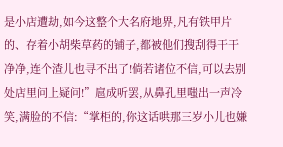是小店遭劫,如今这整个大名府地界,凡有铁甲片的、存着小胡柴草药的铺子,都被他们搜刮得干干净净,连个渣儿也寻不出了!倘若诸位不信,可以去别处店里问上疑问!”扈成听罢,从鼻孔里嗤出一声冷笑,满脸的不信:“掌柜的,你这话哄那三岁小儿也嫌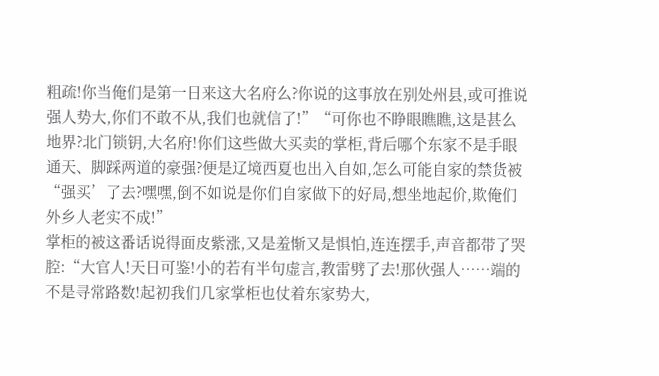粗疏!你当俺们是第一日来这大名府么?你说的这事放在别处州县,或可推说强人势大,你们不敢不从,我们也就信了!”“可你也不睁眼瞧瞧,这是甚么地界?北门锁钥,大名府!你们这些做大买卖的掌柜,背后哪个东家不是手眼通天、脚踩两道的豪强?便是辽境西夏也出入自如,怎么可能自家的禁货被“强买’了去?嘿嘿,倒不如说是你们自家做下的好局,想坐地起价,欺俺们外乡人老实不成!”
掌柜的被这番话说得面皮紫涨,又是羞惭又是惧怕,连连摆手,声音都带了哭腔:“大官人!天日可鉴!小的若有半句虚言,教雷劈了去!那伙强人……端的不是寻常路数!起初我们几家掌柜也仗着东家势大,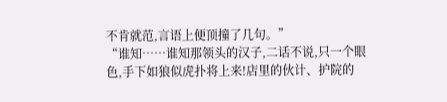不肯就范,言语上便顶撞了几句。”
“谁知……谁知那领头的汉子,二话不说,只一个眼色,手下如狼似虎扑将上来!店里的伙计、护院的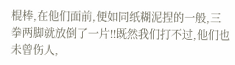棍棒,在他们面前,便如同纸糊泥捏的一般,三拳两脚就放倒了一片!!既然我们打不过,他们也未曾伤人,